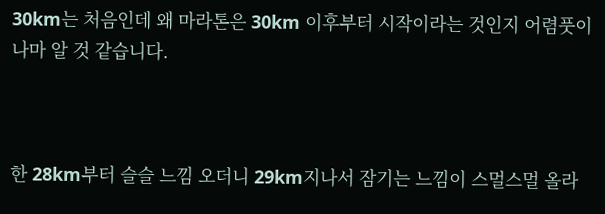30km는 처음인데 왜 마라톤은 30km 이후부터 시작이라는 것인지 어렴풋이나마 알 것 같습니다.



한 28km부터 슬슬 느낌 오더니 29km지나서 잠기는 느낌이 스멀스멀 올라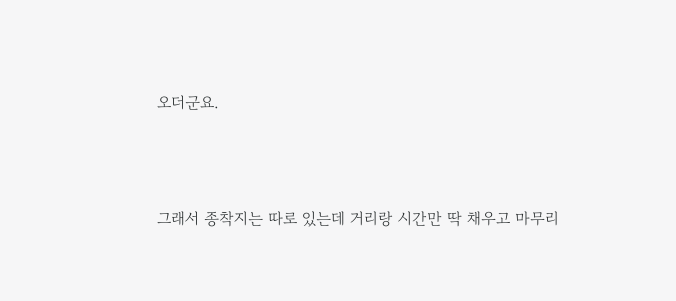오더군요.



그래서 종착지는 따로 있는데 거리랑 시간만 딱 채우고 마무리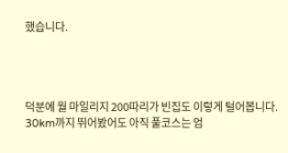했습니다.




덕분에 월 마일리지 200따리가 빈집도 이렇게 털어봅니다. 30km까지 뛰어봤어도 아직 풀코스는 엄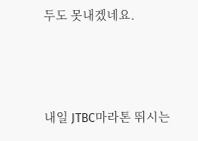두도 못내겠네요.



내일 JTBC마라톤 뛰시는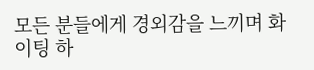모든 분들에게 경외감을 느끼며 화이팅 하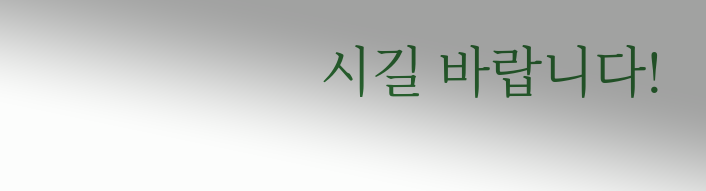시길 바랍니다!